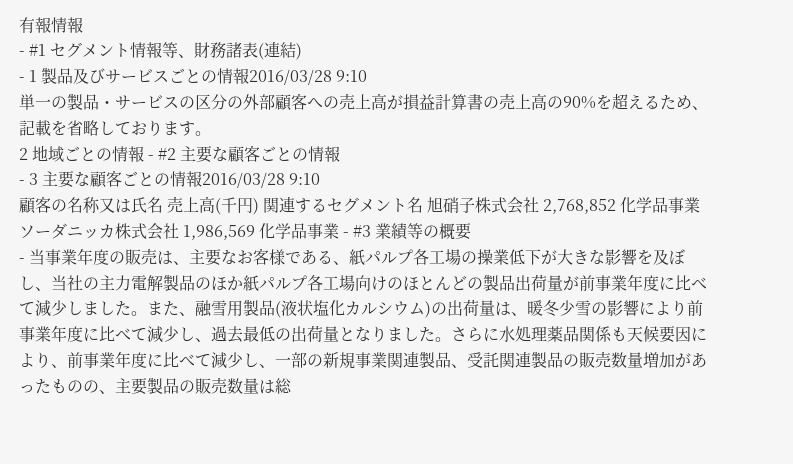有報情報
- #1 セグメント情報等、財務諸表(連結)
- 1 製品及びサービスごとの情報2016/03/28 9:10
単一の製品・サービスの区分の外部顧客への売上高が損益計算書の売上高の90%を超えるため、記載を省略しております。
2 地域ごとの情報 - #2 主要な顧客ごとの情報
- 3 主要な顧客ごとの情報2016/03/28 9:10
顧客の名称又は氏名 売上高(千円) 関連するセグメント名 旭硝子株式会社 2,768,852 化学品事業 ソーダニッカ株式会社 1,986,569 化学品事業 - #3 業績等の概要
- 当事業年度の販売は、主要なお客様である、紙パルプ各工場の操業低下が大きな影響を及ぼし、当社の主力電解製品のほか紙パルプ各工場向けのほとんどの製品出荷量が前事業年度に比べて減少しました。また、融雪用製品(液状塩化カルシウム)の出荷量は、暖冬少雪の影響により前事業年度に比べて減少し、過去最低の出荷量となりました。さらに水処理薬品関係も天候要因により、前事業年度に比べて減少し、一部の新規事業関連製品、受託関連製品の販売数量増加があったものの、主要製品の販売数量は総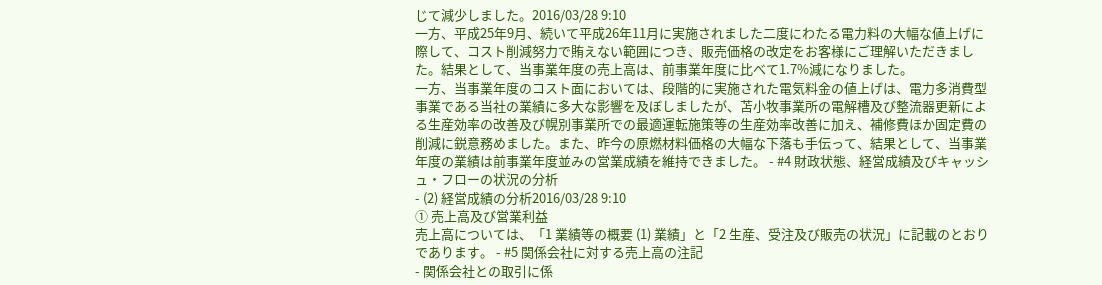じて減少しました。2016/03/28 9:10
一方、平成25年9月、続いて平成26年11月に実施されました二度にわたる電力料の大幅な値上げに際して、コスト削減努力で賄えない範囲につき、販売価格の改定をお客様にご理解いただきました。結果として、当事業年度の売上高は、前事業年度に比べて1.7%減になりました。
一方、当事業年度のコスト面においては、段階的に実施された電気料金の値上げは、電力多消費型事業である当社の業績に多大な影響を及ぼしましたが、苫小牧事業所の電解槽及び整流器更新による生産効率の改善及び幌別事業所での最適運転施策等の生産効率改善に加え、補修費ほか固定費の削減に鋭意務めました。また、昨今の原燃材料価格の大幅な下落も手伝って、結果として、当事業年度の業績は前事業年度並みの営業成績を維持できました。 - #4 財政状態、経営成績及びキャッシュ・フローの状況の分析
- (2) 経営成績の分析2016/03/28 9:10
① 売上高及び営業利益
売上高については、「1 業績等の概要 (1) 業績」と「2 生産、受注及び販売の状況」に記載のとおりであります。 - #5 関係会社に対する売上高の注記
- 関係会社との取引に係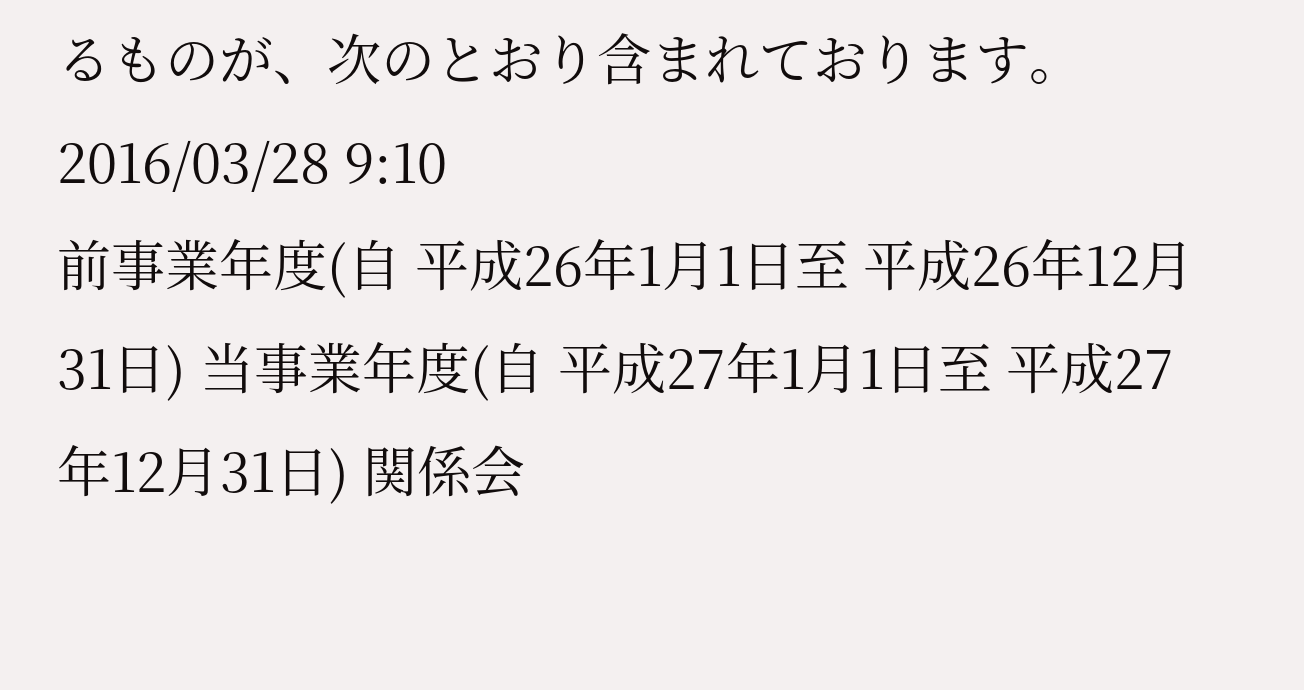るものが、次のとおり含まれております。2016/03/28 9:10
前事業年度(自 平成26年1月1日至 平成26年12月31日) 当事業年度(自 平成27年1月1日至 平成27年12月31日) 関係会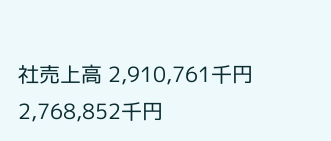社売上高 2,910,761千円 2,768,852千円